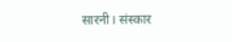सारनी। संस्कार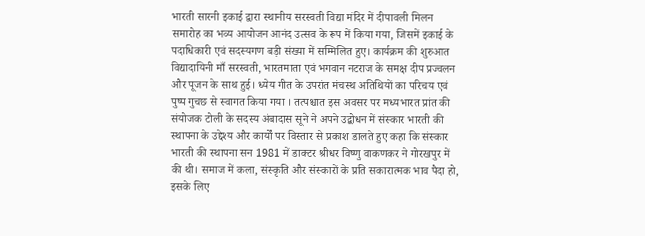भारती सारनी इकाई द्वारा स्थानीय सरस्वती विद्या मंदिर में दीपावली मिलन समारोह का भव्य आयोजन आनंद उत्सव के रूप में किया गया, जिसमें इकाई के पदाधिकारी एवं सदस्यगण बड़ी संख्या में सम्मिलित हुए। कार्यक्रम की शुरुआत विद्यादायिनी माँ सरस्वती, भारतमाता एवं भगवान नटराज के समक्ष दीप प्रज्वलन और पूजन के साथ हुई। ध्येय गीत के उपरांत मंचस्थ अतिथियों का परिचय एवं पुष्प गुचछ से स्वागत किया गया । तत्पश्चात इस अवसर पर मध्यभारत प्रांत की संयोजक टोली के सदस्य अंबादास सूने ने अपने उद्बोधन में संस्कार भारती की स्थापना के उद्देश्य और कार्यों पर विस्तार से प्रकाश डालते हुए कहा कि संस्कार भारती की स्थापना सन 1981 में डाक्टर श्रीधर विष्णु वाकणकर ने गोरखपुर में की थी। समाज में कला, संस्कृति और संस्कारों के प्रति सकारात्मक भाव पैदा हो, इसके लिए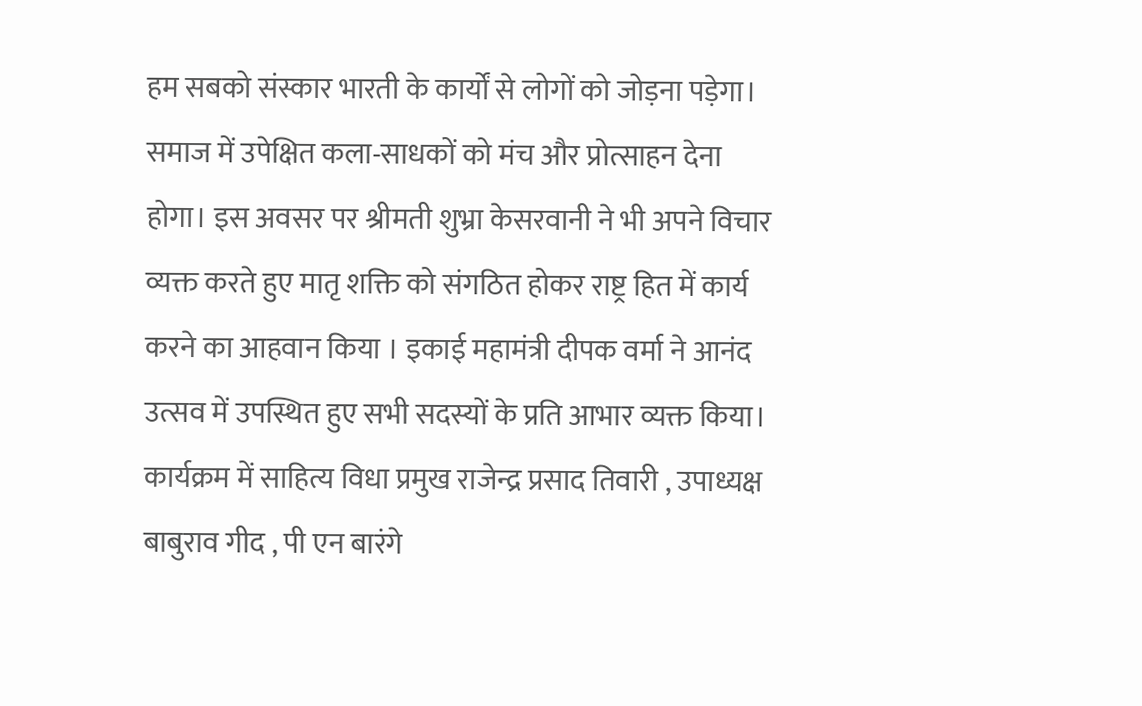हम सबको संस्कार भारती के कार्यों से लोगों को जोड़ना पड़ेगा। समाज में उपेक्षित कला-साधकों को मंच और प्रोत्साहन देना होगा। इस अवसर पर श्रीमती शुभ्रा केसरवानी ने भी अपने विचार व्यक्त करते हुए मातृ शक्ति को संगठित होकर राष्ट्र हित में कार्य करने का आहवान किया । इकाई महामंत्री दीपक वर्मा ने आनंद उत्सव में उपस्थित हुए सभी सदस्यों के प्रति आभार व्यक्त किया। कार्यक्रम में साहित्य विधा प्रमुख राजेन्द्र प्रसाद तिवारी , उपाध्यक्ष बाबुराव गीद , पी एन बारंगे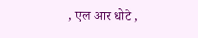, एल आर धोटे ,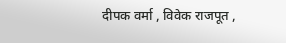दीपक वर्मा , विवेक राजपूत ,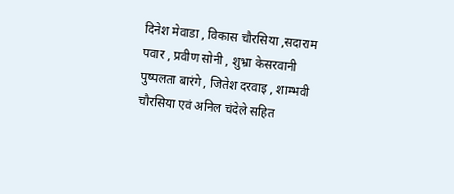दिनेश मेवाडा , विकास चौरसिया ,सदाराम पवार , प्रवीण सोनी , शुभ्रा केसरवानी पुष्पलता बारंगे , जितेश दरवाइ , शाम्भवी चौरसिया एवं अनिल चंदेले सहित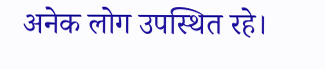अनेक लोग उपस्थित रहे।